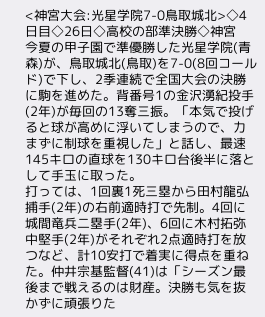<神宮大会:光星学院7-0鳥取城北>◇4日目◇26日◇高校の部準決勝◇神宮
今夏の甲子園で準優勝した光星学院(青森)が、鳥取城北(鳥取)を7-0(8回コールド)で下し、2季連続で全国大会の決勝に駒を進めた。背番号1の金沢湧紀投手(2年)が毎回の13奪三振。「本気で投げると球が高めに浮いてしまうので、力まずに制球を重視した」と話し、最速145キロの直球を130キロ台後半に落として手玉に取った。
打っては、1回裏1死三塁から田村龍弘捕手(2年)の右前適時打で先制。4回に城間竜兵二塁手(2年)、6回に木村拓弥中堅手(2年)がそれぞれ2点適時打を放つなど、計10安打で着実に得点を重ねた。仲井宗基監督(41)は「シーズン最後まで戦えるのは財産。決勝も気を抜かずに頑張りた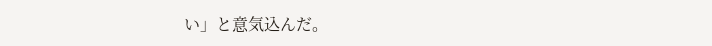い」と意気込んだ。